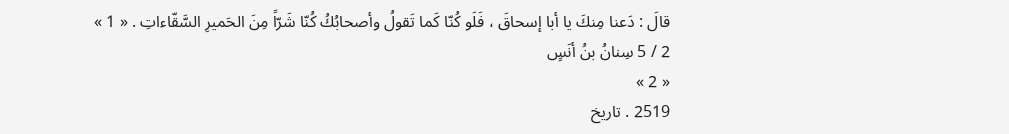قالَ : دَعنا مِنكَ يا أبا إسحاقَ ، فَلَو كُنّا كَما تَقولُ وأصحابُكُ كُنّا شَرّاً مِنَ الحَميرِ السَّقّاءاتِ . « 1 »
2 / 5 سِنانُ بنُ أنَسٍ
« 2 »
2519 . تاريخ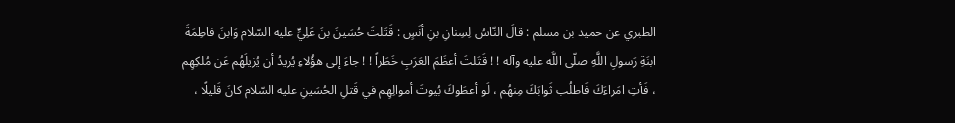الطبري عن حميد بن مسلم : قالَ النّاسُ لِسِنانِ بنِ أنَسٍ : قَتَلتَ حُسَينَ بنَ عَلِيٍّ عليه السّلام وَابنَ فاطِمَةَ ابنَةِ رَسولِ اللَّهِ صلّى اللَّه عليه وآله ! ! قَتَلتَ أعظَمَ العَرَبِ خَطَراً ! ! جاءَ إلى هؤُلاءِ يُريدُ أن يُزيلَهُم عَن مُلكِهِم ، فَأتِ امَراءَكَ فَاطلُب ثَوابَكَ مِنهُم ، لَو أعطَوكَ بُيوتَ أموالِهِم في قَتلِ الحُسَينِ عليه السّلام كانَ قَليلًا ،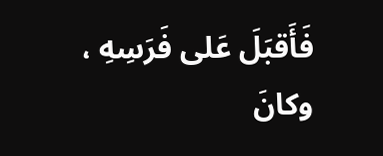فَأَقبَلَ عَلى فَرَسِهِ ، وكانَ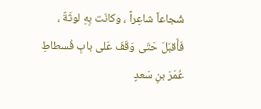شُجاعاً شاعِراً ، وكانَت بِهِ لوثَةٌ ، فَأَقبَلَ حَتّى وَقَفَ عَلى بابِ فُسطاطِ عُمَرَ بنِ سَعدٍ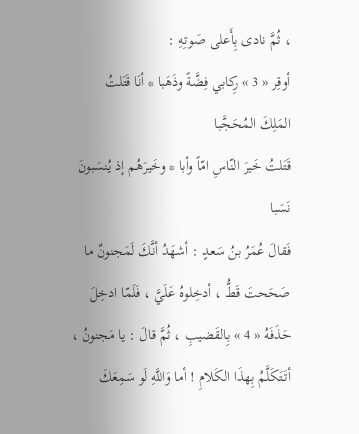، ثُمَّ نادى بِأَعلى صَوتِهِ :
أوقِر « 3 » رِكابي فِضَّةً وذَهَبا * أنَا قَتَلتُ المَلِكَ المُحَجَّبا
قَتَلتُ خَيرَ النّاسِ امّاً وأبا * وخَيرَهُم إذ يُنسَبونَ نَسَبا
فَقالَ عُمَرُ بنُ سَعدٍ : أشهَدُ أنَّكَ لَمَجنونٌ ما صَحَحتَ قَطُّ ، أدخِلوهُ عَلَيَّ ، فَلَمّا ادخِلَ حَذَفَهُ « 4 » بِالقَضيبِ ، ثُمَّ قالَ : يا مَجنونُ ، أتَتَكَلَّمُ بِهذَا الكَلامِ ! أما وَاللَّهِ لَو سَمِعَكَ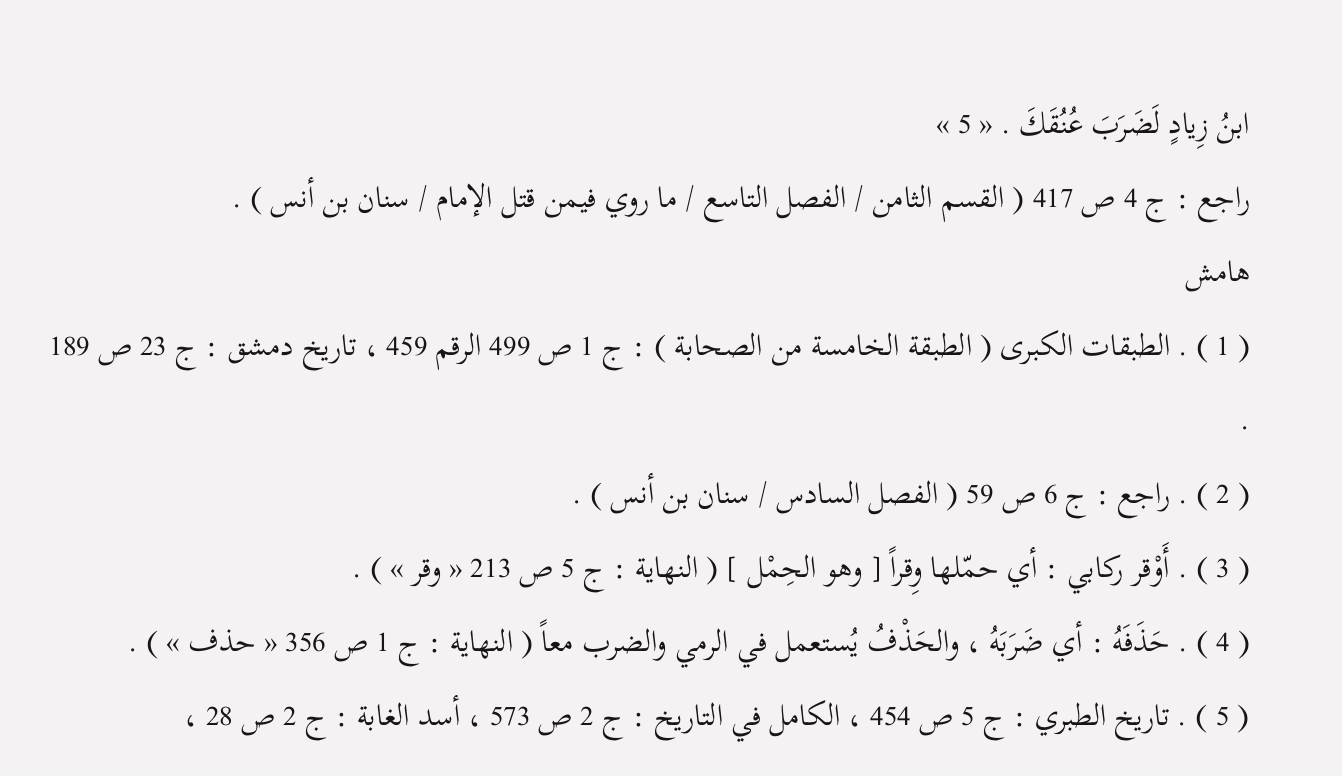ابنُ زِيادٍ لَضَرَبَ عُنُقَكَ . « 5 »
راجع : ج 4 ص 417 ( القسم الثامن / الفصل التاسع / ما روي فيمن قتل الإمام / سنان بن أنس ) .
هامش
( 1 ) . الطبقات الكبرى ( الطبقة الخامسة من الصحابة ) : ج 1 ص 499 الرقم 459 ، تاريخ دمشق : ج 23 ص 189 .
( 2 ) . راجع : ج 6 ص 59 ( الفصل السادس / سنان بن أنس ) .
( 3 ) . أَوْقر ركابي : أي حمّلها وِقراً [ وهو الحِمْل ] ( النهاية : ج 5 ص 213 « وقر » ) .
( 4 ) . حَذَفَهُ : أي ضَرَبَهُ ، والحَذْفُ يُستعمل في الرمي والضرب معاً ( النهاية : ج 1 ص 356 « حذف » ) .
( 5 ) . تاريخ الطبري : ج 5 ص 454 ، الكامل في التاريخ : ج 2 ص 573 ، أسد الغابة : ج 2 ص 28 ،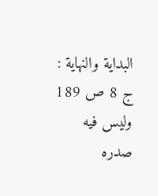البداية والنهاية : ج 8 ص 189 وليس فيه صدره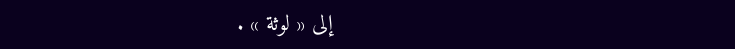إلى « لوثة » .